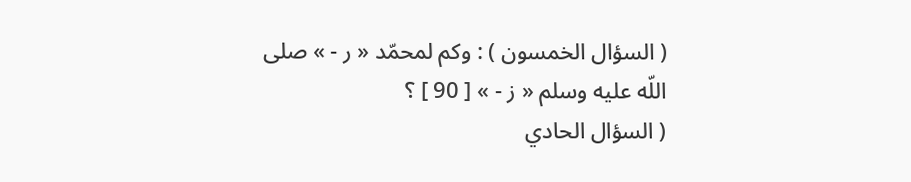( السؤال الخمسون ) : وكم لمحمّد « ر - » صلى اللّه عليه وسلم « ز - » [ 90 ] ؟
( السؤال الحادي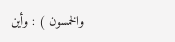والخمسون ) : وأين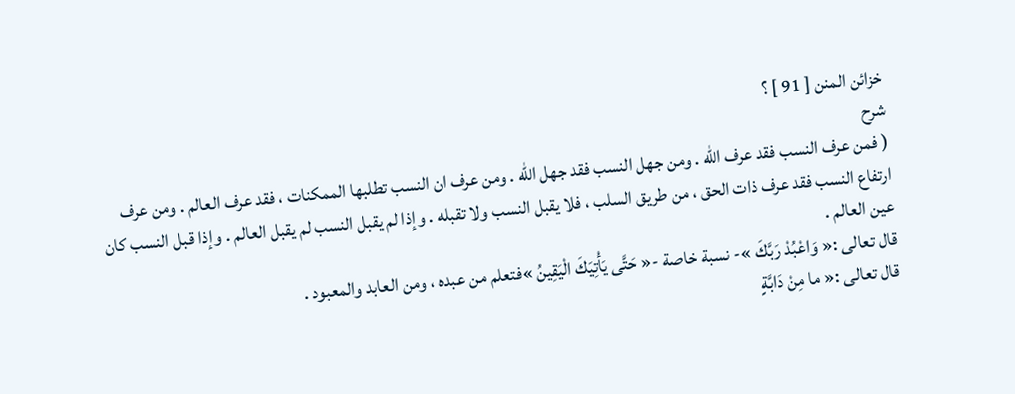خزائن المنن [ 91 ] ؟
شرح
( فمن عرف النسب فقد عرف اللّه . ومن جهل النسب فقد جهل اللّه . ومن عرف ان النسب تطلبها الممكنات ، فقد عرف العالم . ومن عرف ارتفاع النسب فقد عرف ذات الحق ، من طريق السلب ، فلا يقبل النسب ولا تقبله . وإذا لم يقبل النسب لم يقبل العالم . وإذا قبل النسب كان عين العالم .
قال تعالى :« وَاعْبُدْ رَبَّكَ »- نسبة خاصة -« حَتَّى يَأْتِيَكَ الْيَقِينُ »فتعلم من عبده ، ومن العابد والمعبود .
قال تعالى :« ما مِنْ دَابَّةٍ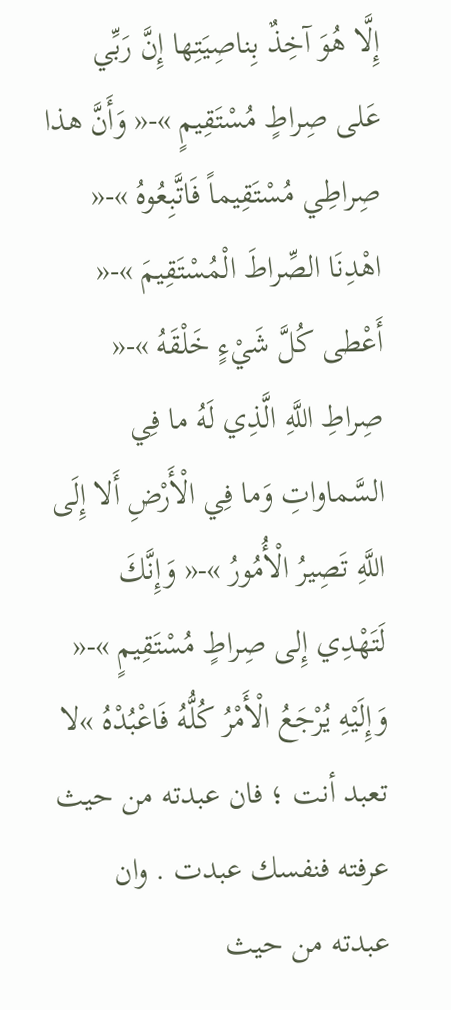إِلَّا هُوَ آخِذٌ بِناصِيَتِها إِنَّ رَبِّي عَلى صِراطٍ مُسْتَقِيمٍ »-« وَأَنَّ هذا صِراطِي مُسْتَقِيماً فَاتَّبِعُوهُ »-« اهْدِنَا الصِّراطَ الْمُسْتَقِيمَ »-« أَعْطى كُلَّ شَيْءٍ خَلْقَهُ »-« صِراطِ اللَّهِ الَّذِي لَهُ ما فِي السَّماواتِ وَما فِي الْأَرْضِ أَلا إِلَى اللَّهِ تَصِيرُ الْأُمُورُ »-« وَإِنَّكَ لَتَهْدِي إِلى صِراطٍ مُسْتَقِيمٍ »-« وَإِلَيْهِ يُرْجَعُ الْأَمْرُ كُلُّهُ فَاعْبُدْهُ »لا تعبد أنت ؛ فان عبدته من حيث عرفته فنفسك عبدت . وان عبدته من حيث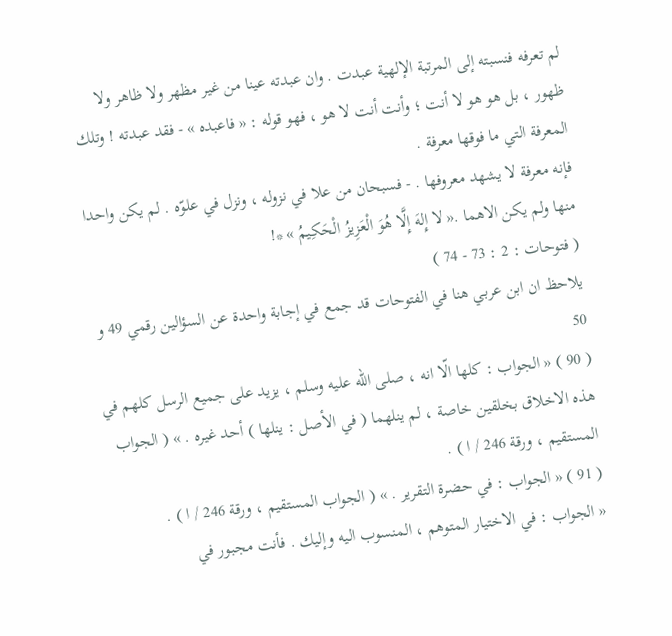لم تعرفه فنسبته إلى المرتبة الإلهية عبدت . وان عبدته عينا من غير مظهر ولا ظاهر ولا ظهور ، بل هو هو لا أنت ؛ وأنت أنت لا هو ، فهو قوله : « فاعبده » - فقد عبدته ! وتلك المعرفة التي ما فوقها معرفة .
فإنه معرفة لا يشهد معروفها . - فسبحان من علا في نزوله ، ونزل في علوّه . لم يكن واحدا منها ولم يكن الاهما .« لا إِلهَ إِلَّا هُوَ الْعَزِيزُ الْحَكِيمُ » *!
( فتوحات : 2 : 73 - 74 )
يلاحظ ان ابن عربي هنا في الفتوحات قد جمع في إجابة واحدة عن السؤالين رقمي 49 و 50
( 90 ) « الجواب : كلها الّا انه ، صلى اللّه عليه وسلم ، يزيد على جميع الرسل كلهم في هذه الاخلاق بخلقين خاصة ، لم ينلهما ( في الأصل : ينلها ) أحد غيره . » ( الجواب المستقيم ، ورقة 246 / ا ) .
( 91 ) « الجواب : في حضرة التقرير . » ( الجواب المستقيم ، ورقة 246 / ا ) .
« الجواب : في الاختيار المتوهم ، المنسوب اليه وإليك . فأنت مجبور في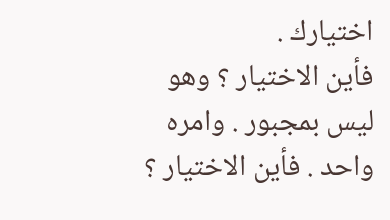اختيارك .
فأين الاختيار ؟ وهو ليس بمجبور . وامره واحد . فأين الاختيار ؟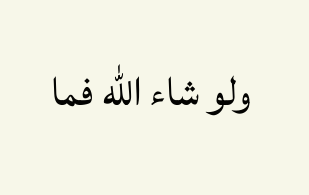ولو شاء اللّه فما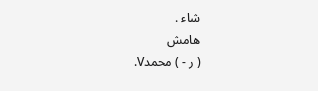شاء .
هامش
( ر - ) محمدV.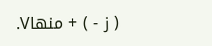( ز - ) + منهاV.